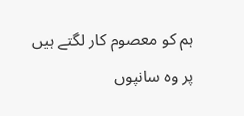ہم کو معصوم کار لگتے ہیں
پر وہ سانپوں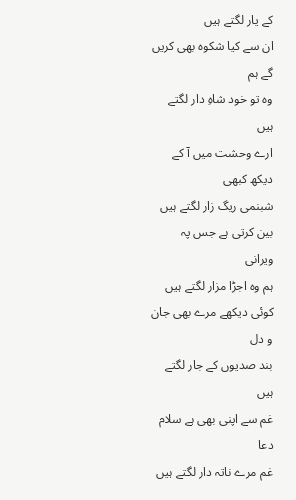کے یار لگتے ہیں
ان سے کیا شکوہ بھی کریں گے ہم
وہ تو خود شاہِ دار لگتے ہیں
ارے وحشت میں آ کے دیکھ کبھی
شبنمی ریگ زار لگتے ہیں
بین کرتی ہے جس پہ ویرانی
ہم وہ اجڑا مزار لگتے ہیں
کوئی دیکھے مرے بھی جان و دل
بند صدیوں کے جار لگتے ہیں
غم سے اپنی بھی ہے سلام دعا
غم مرے ناتہ دار لگتے ہیں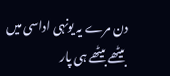دن مرے یہ یونہی اداسی میں
بیٹھے بیٹھے ہی پار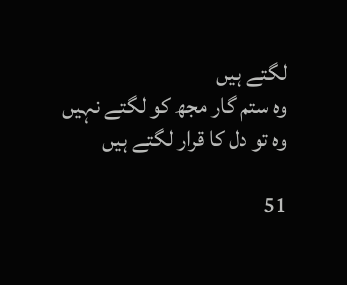لگتے ہیں
وہ ستم گار مجھ کو لگتے نہیں
وہ تو دل کا قرار لگتے ہیں

51